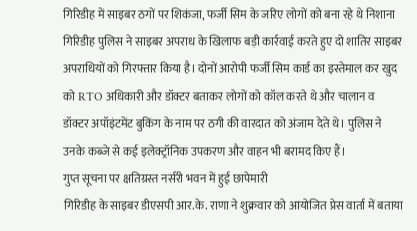गिरिडीह में साइबर ठगों पर शिकंजा, फर्जी सिम के जरिए लोगों को बना रहे थे निशाना
गिरिडीह पुलिस ने साइबर अपराध के खिलाफ बड़ी कार्रवाई करते हुए दो शातिर साइबर अपराधियों को गिरफ्तार किया है। दोनों आरोपी फर्जी सिम कार्ड का इस्तेमाल कर खुद को RTO अधिकारी और डॉक्टर बताकर लोगों को कॉल करते थे और चालान व डॉक्टर अपॉइंटमेंट बुकिंग के नाम पर ठगी की वारदात को अंजाम देते थे। पुलिस ने उनके कब्जे से कई इलेक्ट्रॉनिक उपकरण और वाहन भी बरामद किए हैं।
गुप्त सूचना पर क्षतिग्रस्त नर्सरी भवन में हुई छापेमारी
गिरिडीह के साइबर डीएसपी आर.के. राणा ने शुक्रवार को आयोजित प्रेस वार्ता में बताया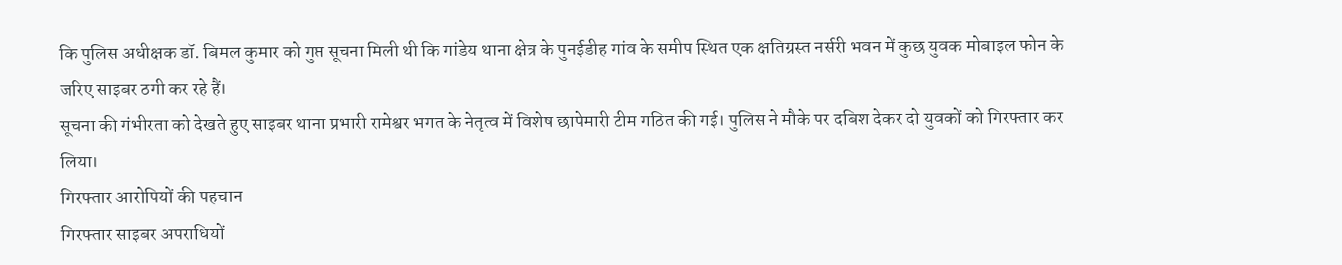कि पुलिस अधीक्षक डॉ. बिमल कुमार को गुप्त सूचना मिली थी कि गांडेय थाना क्षेत्र के पुनईडीह गांव के समीप स्थित एक क्षतिग्रस्त नर्सरी भवन में कुछ युवक मोबाइल फोन के जरिए साइबर ठगी कर रहे हैं।
सूचना की गंभीरता को देखते हुए साइबर थाना प्रभारी रामेश्वर भगत के नेतृत्व में विशेष छापेमारी टीम गठित की गई। पुलिस ने मौके पर दबिश देकर दो युवकों को गिरफ्तार कर लिया।
गिरफ्तार आरोपियों की पहचान
गिरफ्तार साइबर अपराधियों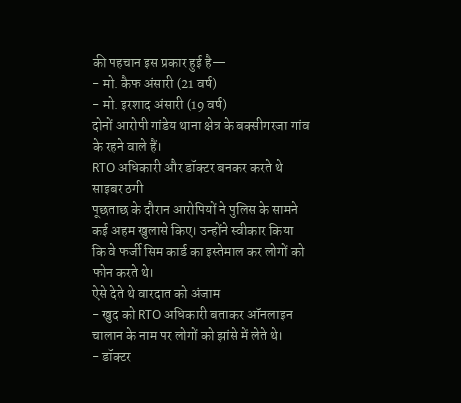की पहचान इस प्रकार हुई है—
- मो. कैफ अंसारी (21 वर्ष)
- मो. इरशाद अंसारी (19 वर्ष)
दोनों आरोपी गांडेय थाना क्षेत्र के बक्सीगरजा गांव के रहने वाले हैं।
RTO अधिकारी और डॉक्टर बनकर करते थे साइबर ठगी
पूछताछ के दौरान आरोपियों ने पुलिस के सामने कई अहम खुलासे किए। उन्होंने स्वीकार किया कि वे फर्जी सिम कार्ड का इस्तेमाल कर लोगों को फोन करते थे।
ऐसे देते थे वारदात को अंजाम
- खुद को RTO अधिकारी बताकर ऑनलाइन चालान के नाम पर लोगों को झांसे में लेते थे।
- डॉक्टर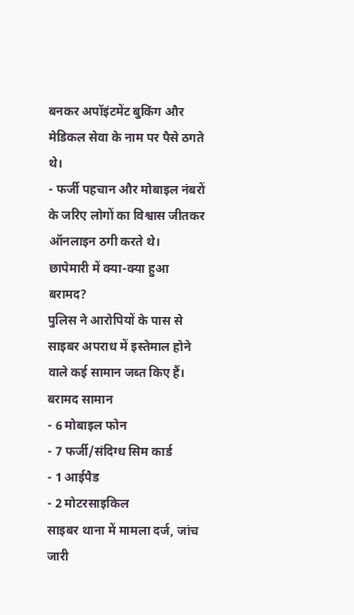बनकर अपॉइंटमेंट बुकिंग और मेडिकल सेवा के नाम पर पैसे ठगते थे।
- फर्जी पहचान और मोबाइल नंबरों के जरिए लोगों का विश्वास जीतकर ऑनलाइन ठगी करते थे।
छापेमारी में क्या-क्या हुआ बरामद?
पुलिस ने आरोपियों के पास से साइबर अपराध में इस्तेमाल होने वाले कई सामान जब्त किए हैं।
बरामद सामान
- 6 मोबाइल फोन
- 7 फर्जी/संदिग्ध सिम कार्ड
- 1 आईपैड
- 2 मोटरसाइकिल
साइबर थाना में मामला दर्ज, जांच जारी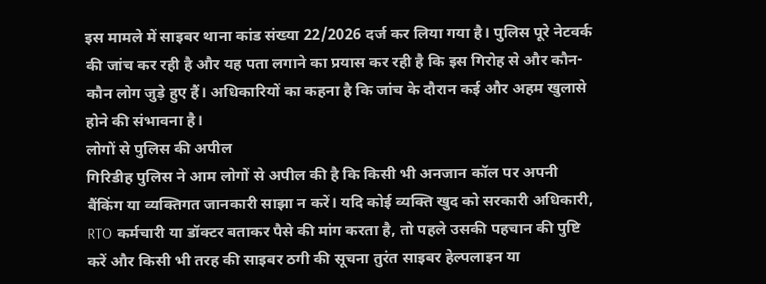इस मामले में साइबर थाना कांड संख्या 22/2026 दर्ज कर लिया गया है। पुलिस पूरे नेटवर्क की जांच कर रही है और यह पता लगाने का प्रयास कर रही है कि इस गिरोह से और कौन-कौन लोग जुड़े हुए हैं। अधिकारियों का कहना है कि जांच के दौरान कई और अहम खुलासे होने की संभावना है।
लोगों से पुलिस की अपील
गिरिडीह पुलिस ने आम लोगों से अपील की है कि किसी भी अनजान कॉल पर अपनी बैंकिंग या व्यक्तिगत जानकारी साझा न करें। यदि कोई व्यक्ति खुद को सरकारी अधिकारी, RTO कर्मचारी या डॉक्टर बताकर पैसे की मांग करता है, तो पहले उसकी पहचान की पुष्टि करें और किसी भी तरह की साइबर ठगी की सूचना तुरंत साइबर हेल्पलाइन या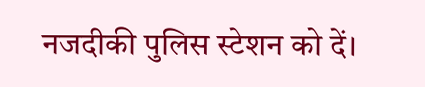नजदीकी पुलिस स्टेशन को दें।